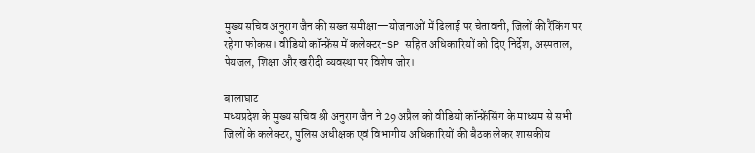मुख्य सचिव अनुराग जैन की सख्त समीक्षा—योजनाओं में ढिलाई पर चेतावनी, जिलों की रैंकिंग पर रहेगा फोकस। वीडियो कॉन्फ्रेंस में कलेक्टर-SP सहित अधिकारियों को दिए निर्देश, अस्पताल, पेयजल, शिक्षा और खरीदी व्यवस्था पर विशेष जोर।

बालाघाट
मध्यप्रदेश के मुख्य सचिव श्री अनुराग जैन ने 29 अप्रैल को वीडियो कॉन्फ्रेंसिंग के माध्यम से सभी जिलों के कलेक्टर, पुलिस अधीक्षक एवं विभागीय अधिकारियों की बैठक लेकर शासकीय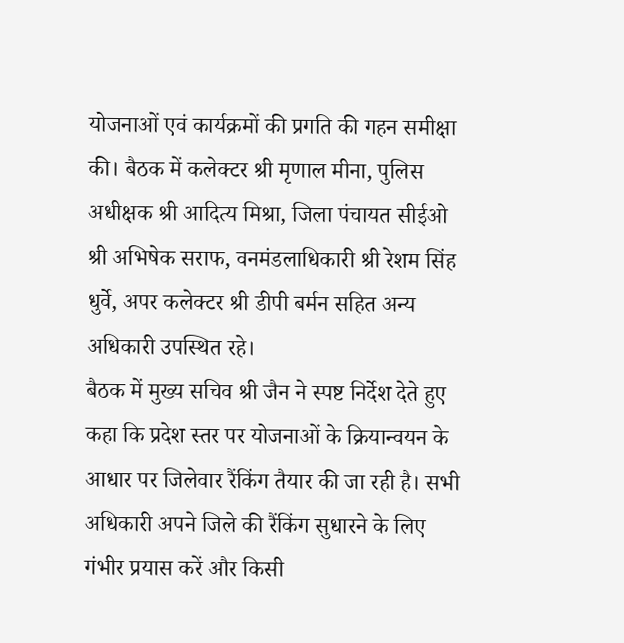योजनाओं एवं कार्यक्रमों की प्रगति की गहन समीक्षा की। बैठक में कलेक्टर श्री मृणाल मीना, पुलिस अधीक्षक श्री आदित्य मिश्रा, जिला पंचायत सीईओ श्री अभिषेक सराफ, वनमंडलाधिकारी श्री रेशम सिंह धुर्वे, अपर कलेक्टर श्री डीपी बर्मन सहित अन्य अधिकारी उपस्थित रहे।
बैठक में मुख्य सचिव श्री जैन ने स्पष्ट निर्देश देते हुए कहा कि प्रदेश स्तर पर योजनाओं के क्रियान्वयन के आधार पर जिलेवार रैंकिंग तैयार की जा रही है। सभी अधिकारी अपने जिले की रैंकिंग सुधारने के लिए गंभीर प्रयास करें और किसी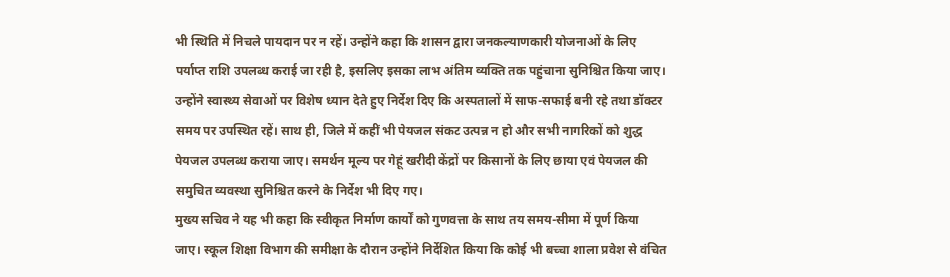भी स्थिति में निचले पायदान पर न रहें। उन्होंने कहा कि शासन द्वारा जनकल्याणकारी योजनाओं के लिए पर्याप्त राशि उपलब्ध कराई जा रही है, इसलिए इसका लाभ अंतिम व्यक्ति तक पहुंचाना सुनिश्चित किया जाए।
उन्होंने स्वास्थ्य सेवाओं पर विशेष ध्यान देते हुए निर्देश दिए कि अस्पतालों में साफ-सफाई बनी रहे तथा डॉक्टर समय पर उपस्थित रहें। साथ ही, जिले में कहीं भी पेयजल संकट उत्पन्न न हो और सभी नागरिकों को शुद्ध पेयजल उपलब्ध कराया जाए। समर्थन मूल्य पर गेहूं खरीदी केंद्रों पर किसानों के लिए छाया एवं पेयजल की समुचित व्यवस्था सुनिश्चित करने के निर्देश भी दिए गए।
मुख्य सचिव ने यह भी कहा कि स्वीकृत निर्माण कार्यों को गुणवत्ता के साथ तय समय-सीमा में पूर्ण किया जाए। स्कूल शिक्षा विभाग की समीक्षा के दौरान उन्होंने निर्देशित किया कि कोई भी बच्चा शाला प्रवेश से वंचित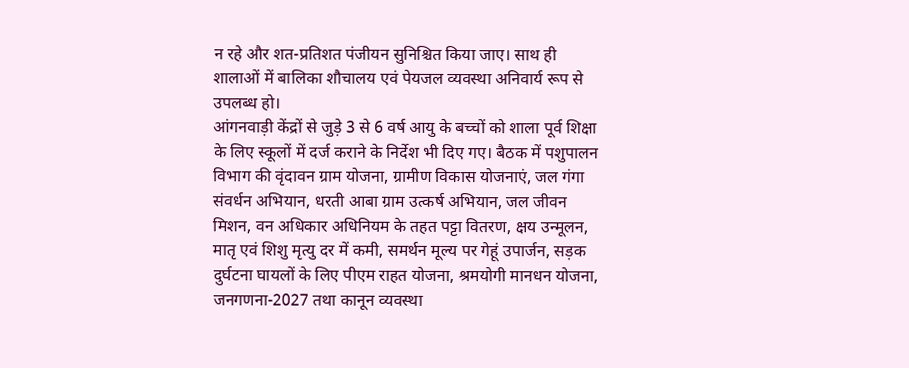न रहे और शत-प्रतिशत पंजीयन सुनिश्चित किया जाए। साथ ही शालाओं में बालिका शौचालय एवं पेयजल व्यवस्था अनिवार्य रूप से उपलब्ध हो।
आंगनवाड़ी केंद्रों से जुड़े 3 से 6 वर्ष आयु के बच्चों को शाला पूर्व शिक्षा के लिए स्कूलों में दर्ज कराने के निर्देश भी दिए गए। बैठक में पशुपालन विभाग की वृंदावन ग्राम योजना, ग्रामीण विकास योजनाएं, जल गंगा संवर्धन अभियान, धरती आबा ग्राम उत्कर्ष अभियान, जल जीवन मिशन, वन अधिकार अधिनियम के तहत पट्टा वितरण, क्षय उन्मूलन, मातृ एवं शिशु मृत्यु दर में कमी, समर्थन मूल्य पर गेहूं उपार्जन, सड़क दुर्घटना घायलों के लिए पीएम राहत योजना, श्रमयोगी मानधन योजना, जनगणना-2027 तथा कानून व्यवस्था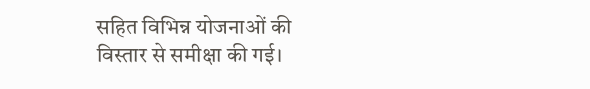सहित विभिन्न योजनाओं की विस्तार से समीक्षा की गई।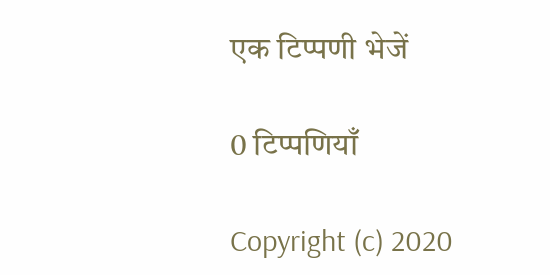एक टिप्पणी भेजें

0 टिप्पणियाँ

Copyright (c) 2020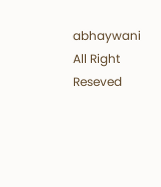abhaywani All Right Reseved